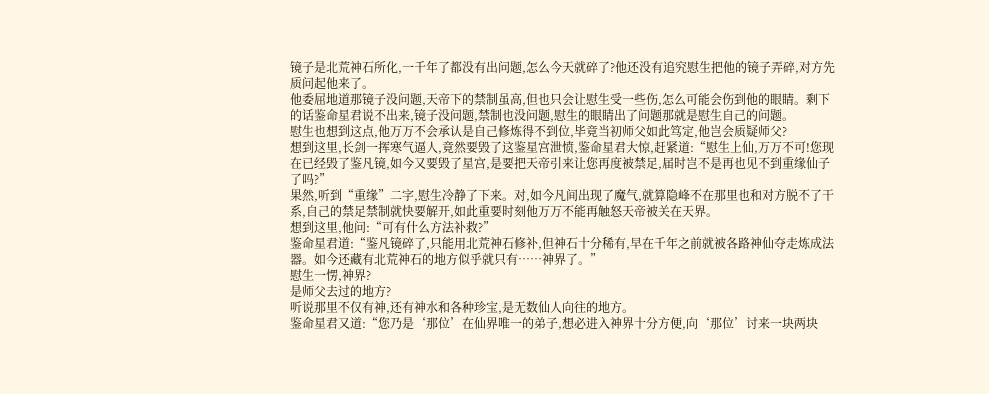镜子是北荒神石所化,一千年了都没有出问题,怎么今天就碎了?他还没有追究慰生把他的镜子弄碎,对方先质问起他来了。
他委屈地道那镜子没问题,天帝下的禁制虽高,但也只会让慰生受一些伤,怎么可能会伤到他的眼睛。剩下的话鉴命星君说不出来,镜子没问题,禁制也没问题,慰生的眼睛出了问题那就是慰生自己的问题。
慰生也想到这点,他万万不会承认是自己修炼得不到位,毕竟当初师父如此笃定,他岂会质疑师父?
想到这里,长剑一挥寒气逼人,竟然要毁了这鉴星宫泄愤,鉴命星君大惊,赶紧道:“慰生上仙,万万不可!您现在已经毁了鉴凡镜,如今又要毁了星宫,是要把天帝引来让您再度被禁足,届时岂不是再也见不到重缘仙子了吗?”
果然,听到“重缘”二字,慰生冷静了下来。对,如今凡间出现了魔气,就算隐峰不在那里也和对方脱不了干系,自己的禁足禁制就快要解开,如此重要时刻他万万不能再触怒天帝被关在天界。
想到这里,他问:“可有什么方法补救?”
鉴命星君道:“鉴凡镜碎了,只能用北荒神石修补,但神石十分稀有,早在千年之前就被各路神仙夺走炼成法器。如今还藏有北荒神石的地方似乎就只有……神界了。”
慰生一愣,神界?
是师父去过的地方?
听说那里不仅有神,还有神水和各种珍宝,是无数仙人向往的地方。
鉴命星君又道:“您乃是‘那位’在仙界唯一的弟子,想必进入神界十分方便,向‘那位’讨来一块两块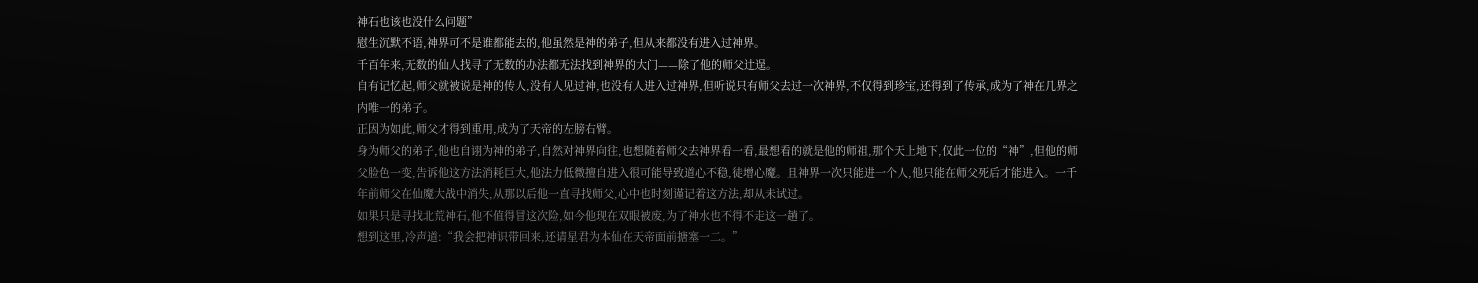神石也该也没什么问题”
慰生沉默不语,神界可不是谁都能去的,他虽然是神的弟子,但从来都没有进入过神界。
千百年来,无数的仙人找寻了无数的办法都无法找到神界的大门——除了他的师父辻逞。
自有记忆起,师父就被说是神的传人,没有人见过神,也没有人进入过神界,但听说只有师父去过一次神界,不仅得到珍宝,还得到了传承,成为了神在几界之内唯一的弟子。
正因为如此,师父才得到重用,成为了天帝的左膀右臂。
身为师父的弟子,他也自诩为神的弟子,自然对神界向往,也想随着师父去神界看一看,最想看的就是他的师祖,那个天上地下,仅此一位的“神”,但他的师父脸色一变,告诉他这方法消耗巨大,他法力低微擅自进入很可能导致道心不稳,徒增心魔。且神界一次只能进一个人,他只能在师父死后才能进入。一千年前师父在仙魔大战中消失,从那以后他一直寻找师父,心中也时刻谨记着这方法,却从未试过。
如果只是寻找北荒神石,他不值得冒这次险,如今他现在双眼被废,为了神水也不得不走这一趟了。
想到这里,冷声道:“我会把神识带回来,还请星君为本仙在天帝面前搪塞一二。”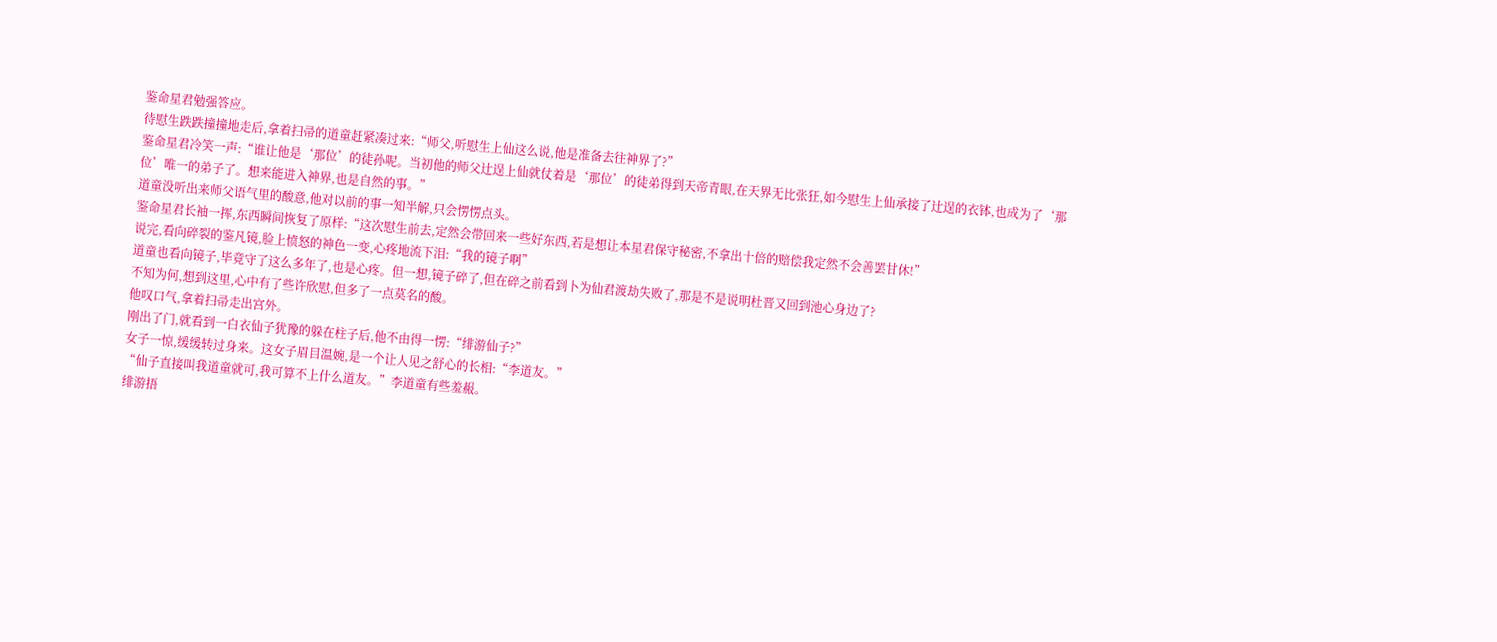鉴命星君勉强答应。
待慰生跌跌撞撞地走后,拿着扫帚的道童赶紧凑过来:“师父,听慰生上仙这么说,他是准备去往神界了?”
鉴命星君冷笑一声:“谁让他是‘那位’的徒孙呢。当初他的师父辻逞上仙就仗着是‘那位’的徒弟得到天帝青眼,在天界无比张狂,如今慰生上仙承接了辻逞的衣钵,也成为了‘那位’唯一的弟子了。想来能进入神界,也是自然的事。”
道童没听出来师父语气里的酸意,他对以前的事一知半解,只会愣愣点头。
鉴命星君长袖一挥,东西瞬间恢复了原样:“这次慰生前去,定然会带回来一些好东西,若是想让本星君保守秘密,不拿出十倍的赔偿我定然不会善罢甘休!”
说完,看向碎裂的鉴凡镜,脸上愤怒的神色一变,心疼地流下泪:“我的镜子啊”
道童也看向镜子,毕竟守了这么多年了,也是心疼。但一想,镜子碎了,但在碎之前看到卜为仙君渡劫失败了,那是不是说明杜晋又回到池心身边了?
不知为何,想到这里,心中有了些许欣慰,但多了一点莫名的酸。
他叹口气,拿着扫帚走出宫外。
刚出了门,就看到一白衣仙子犹豫的躲在柱子后,他不由得一愣:“绯游仙子?”
女子一惊,缓缓转过身来。这女子眉目温婉,是一个让人见之舒心的长相:“李道友。”
“仙子直接叫我道童就可,我可算不上什么道友。”李道童有些羞赧。
绯游捂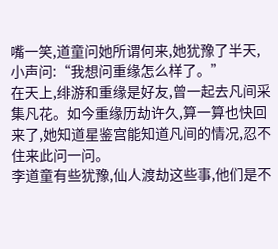嘴一笑,道童问她所谓何来,她犹豫了半天,小声问:“我想问重缘怎么样了。”
在天上,绯游和重缘是好友,曾一起去凡间采集凡花。如今重缘历劫许久,算一算也快回来了,她知道星鉴宫能知道凡间的情况,忍不住来此问一问。
李道童有些犹豫,仙人渡劫这些事,他们是不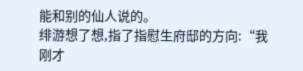能和别的仙人说的。
绯游想了想,指了指慰生府邸的方向:“我刚才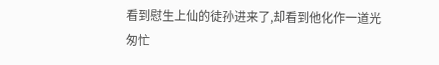看到慰生上仙的徒孙进来了,却看到他化作一道光匆忙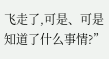飞走了,可是、可是知道了什么事情?”